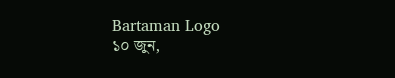Bartaman Logo
১০ জুন,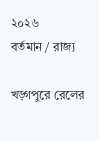২০২৬
বর্তমান / রাজ্য

খড়্গপুরে রেলের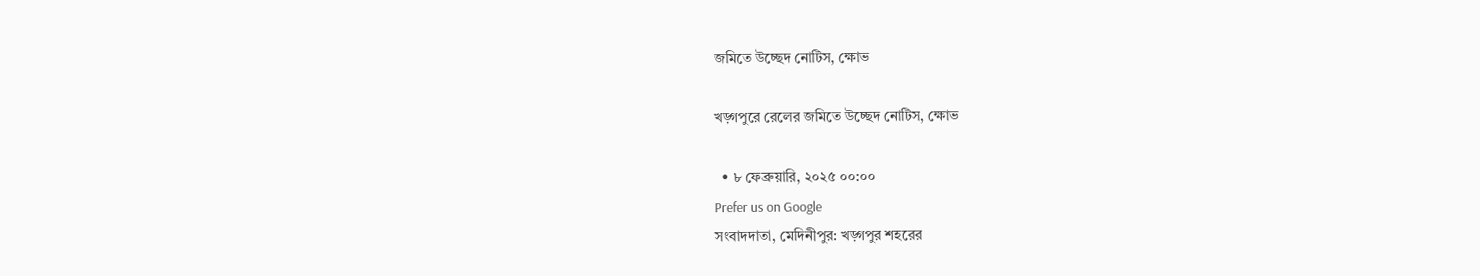জমিতে উচ্ছেদ নোটিস, ক্ষোভ

খড়্গপুরে রেলের জমিতে উচ্ছেদ নোটিস, ক্ষোভ

  • ৮ ফেব্রুয়ারি, ২০২৫ ০০:০০
Prefer us on Google
সংবাদদাতা, মেদিনীপুর: খড়্গপুর শহরের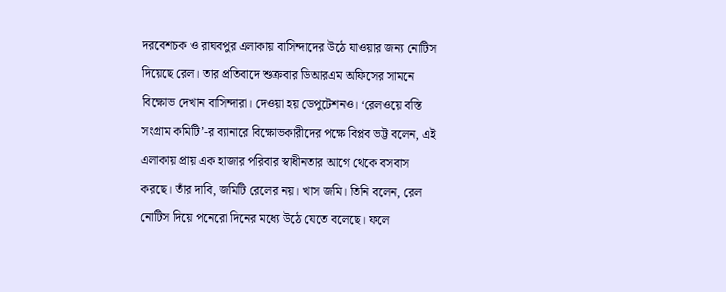দরবেশচক ও রাঘবপুর এলাকায় বাসিন্দাদের উঠে যাওয়ার জন্য নোটিস দিয়েছে রেল। তার প্রতিবাদে শুক্রবার ডিআরএম অফিসের সামনে বিক্ষোভ দেখান বাসিন্দারা। দেওয়া হয় ডেপুটেশনও। ‘রেলওয়ে বস্তি সংগ্রাম কমিটি’-র ব্যানারে বিক্ষোভকারীদের পক্ষে বিপ্লব ভট্ট বলেন, এই এলাকায় প্রায় এক হাজার পরিবার স্বাধীনতার আগে থেকে বসবাস করছে। তাঁর দাবি, জমিটি রেলের নয়। খাস জমি। তিনি বলেন, রেল নোটিস দিয়ে পনেরো দিনের মধ্যে উঠে যেতে বলেছে। ফলে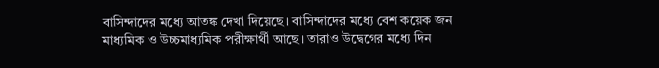বাসিন্দাদের মধ্যে আতঙ্ক দেখা দিয়েছে। বাসিন্দাদের মধ্যে বেশ কয়েক জন মাধ্যমিক ও উচ্চমাধ্যমিক পরীক্ষার্থী আছে। তারাও উদ্বেগের মধ্যে দিন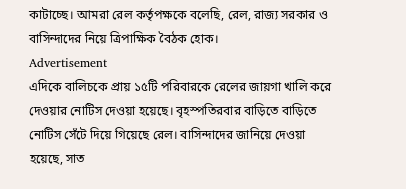কাটাচ্ছে। আমরা রেল কর্তৃপক্ষকে বলেছি, রেল, রাজ্য সরকার ও বাসিন্দাদের নিয়ে ত্রিপাক্ষিক বৈঠক হোক।
Advertisement
এদিকে বালিচকে প্রায় ১৫টি পরিবারকে রেলের জায়গা খালি করে দেওয়ার নোটিস দেওয়া হয়েছে। বৃহস্পতিরবার বাড়িতে বাড়িতে নোটিস সেঁটে দিয়ে গিয়েছে রেল। বাসিন্দাদের জানিয়ে দেওয়া হয়েছে, সাত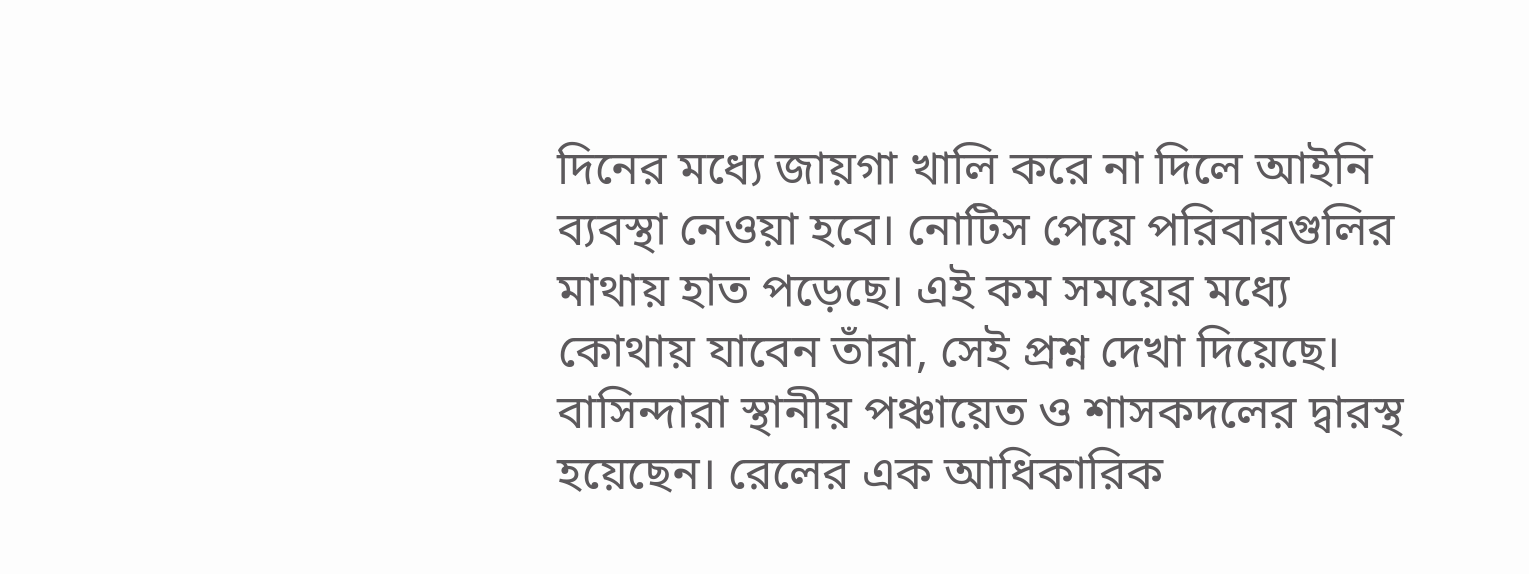দিনের মধ্যে জায়গা খালি করে না দিলে আইনি ব্যবস্থা নেওয়া হবে। নোটিস পেয়ে পরিবারগুলির মাথায় হাত পড়েছে। এই কম সময়ের মধ্যে কোথায় যাবেন তাঁরা, সেই প্রশ্ন দেখা দিয়েছে। বাসিন্দারা স্থানীয় পঞ্চায়েত ও শাসকদলের দ্বারস্থ হয়েছেন। রেলের এক আধিকারিক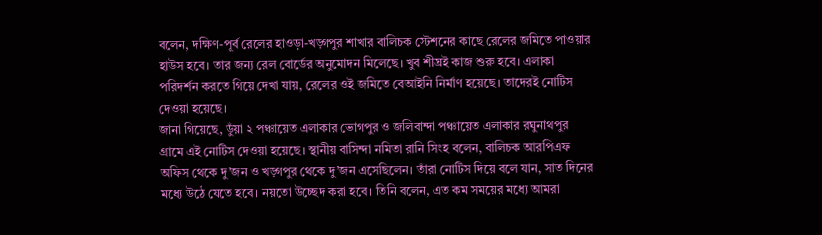বলেন, দক্ষিণ-পূর্ব রেলের হাওড়া-খড়্গপুর শাখার বালিচক স্টেশনের কাছে রেলের জমিতে পাওয়ার হাউস হবে। তার জন্য রেল বোর্ডের অনুমোদন মিলেছে। খুব শীঘ্রই কাজ শুরু হবে। এলাকা পরিদর্শন করতে গিয়ে দেখা যায়, রেলের ওই জমিতে বেআইনি নির্মাণ হয়েছে। তাদেরই নোটিস দেওয়া হয়েছে।
জানা গিয়েছে, ডুঁয়া ২ পঞ্চায়েত এলাকার ভোগপুর ও জলিবান্দা পঞ্চায়েত এলাকার রঘুনাথপুর গ্রামে এই নোটিস দেওয়া হয়েছে। স্থানীয় বাসিন্দা নমিতা রানি সিংহ বলেন, বালিচক আরপিএফ অফিস থেকে দু’জন ও খড়্গপুর থেকে দু’জন এসেছিলেন। তাঁরা নোটিস দিয়ে বলে যান, সাত দিনের মধ্যে উঠে যেতে হবে। নয়তো উচ্ছেদ করা হবে। তিনি বলেন, এত কম সময়ের মধ্যে আমরা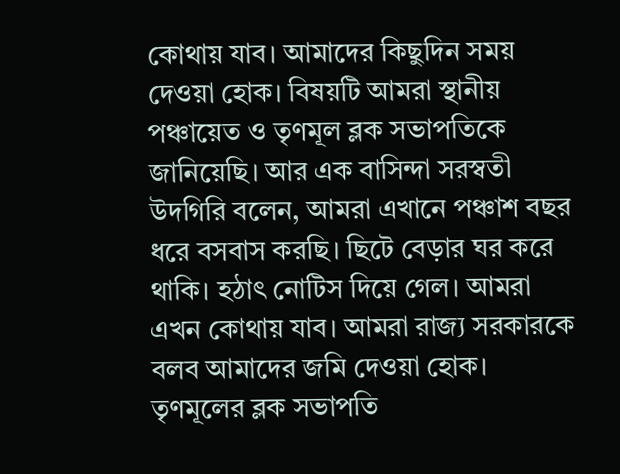কোথায় যাব। আমাদের কিছুদিন সময় দেওয়া হোক। বিষয়টি আমরা স্থানীয় পঞ্চায়েত ও তৃণমূল ব্লক সভাপতিকে জানিয়েছি। আর এক বাসিন্দা সরস্বতী উদগিরি বলেন, আমরা এখানে পঞ্চাশ বছর ধরে বসবাস করছি। ছিটে বেড়ার ঘর করে থাকি। হঠাৎ নোটিস দিয়ে গেল। আমরা এখন কোথায় যাব। আমরা রাজ্য সরকারকে বলব আমাদের জমি দেওয়া হোক। তৃণমূলের ব্লক সভাপতি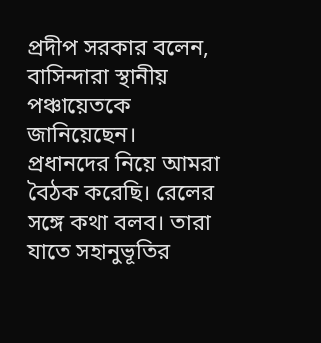প্রদীপ সরকার বলেন, বাসিন্দারা স্থানীয় পঞ্চায়েতকে জানিয়েছেন। প্রধানদের নিয়ে আমরা বৈঠক করেছি। রেলের সঙ্গে কথা বলব। তারা যাতে সহানুভূতির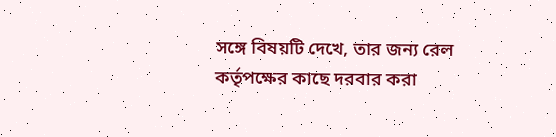সঙ্গে বিষয়টি দেখে, তার জন্য রেল কর্তৃপক্ষের কাছে দরবার করা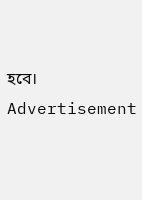হবে।
Advertisement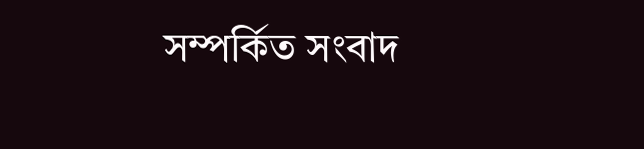সম্পর্কিত সংবাদ